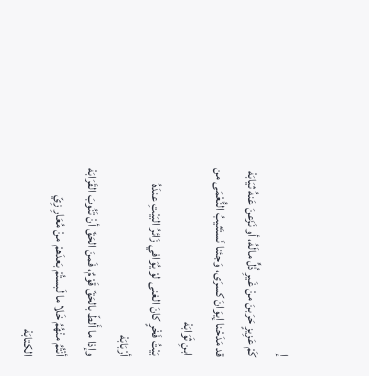إ
كَمْ عَزِيزٍ حَرَبنَ منْ غَيرِ ذُلٍّ مالَهُ، أو نَزَعنَ عَنهُ ثيَابَهْ
قد مَدَحْنا إيوَانَ كسرَى، وَجئنا نَستَثيبُ النُّعْمَى من ابنِ ثَوَابَهْ
بَيْتُ فَخْرٍ كانَ الغنى لوْ يُوَافي زَائرُ البَيْتِ عندَهُ أرْبَابَهْ
وإذا ما أَلطّ بالحَقّ قَوْمٌ، فَمنَ الحَقّ أنْ تَنُوبَ القَرَابَهْ
أنْتُمُ منْهُمُ خَلا ما لَبستُمْ بَعدَهمْ منْ مُعَارِ زِيّ الكتابَهْ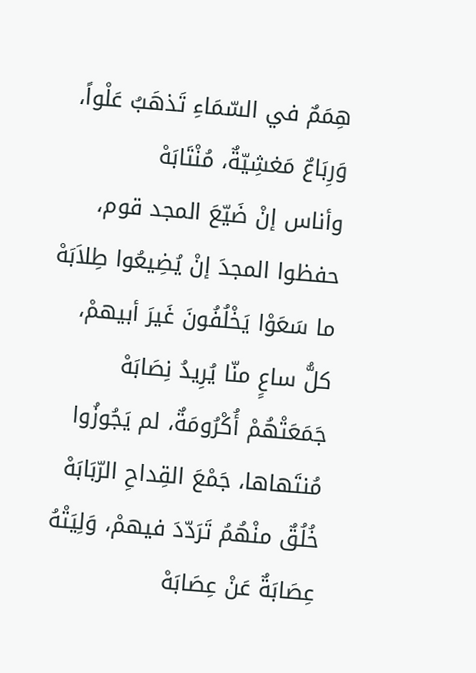هِمَمٌ في السّمَاءِ تَذهَبُ عَلْواً، وَرِبَاعٌ مَغشِيّةٌ، مُنْتَابَهْ
وأناس إنْ ضَيّعَ المجد قوم، حفظوا المجدَ إنْ يُضِيعُوا طِلاَبَهْ
ما سَعَوْا يَخْلُفُونَ غَيرَ أبيهمْ، كلُّ ساعٍ منّا يُرِيدُ نِصَابَهْ
جَمَعَتْهُمْ أُكْرُومَةٌ، لم يَجُوزُوا مُنتَهاها، جَمْعَ القِداحِ الرّبَابَهْ
خُلُقٌ منْهُمُ تَرَدّدَ فيهمْ، وَلِيَتْهُ عِصَابَةٌ عَنْ عِصَابَهْ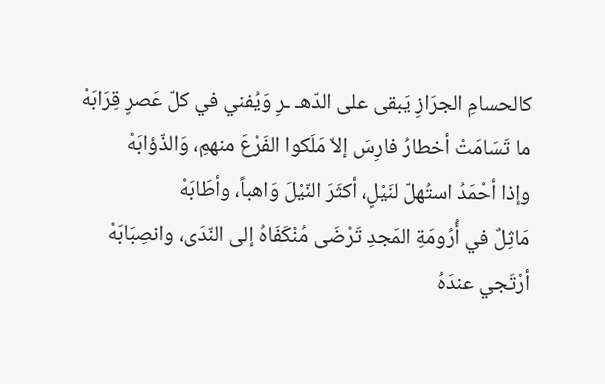كالحسامِ الجرَازِ يَبقى على الدّهـ ـرِ وَيُفني في كلّ عَصرٍ قِرَابَهْ
ما تَسَامَتْ أخطارُ فارِسَ إلاّ مَلَكوا الفَرْعَ منهمِ، وَالذّؤابَهْ
وإذا أحْمَدُ استُهلّ لنَيْلٍ، أكثَرَ النّيْلَ وَاهباً، وأطَابَهْ
مَاثِلٌ في أُرُومَةِ المَجدِ تَرْضَى مُنْكَفَاهُ إلى النّدَى، وانصِبَابَهْ
أرْتَجي عندَهُ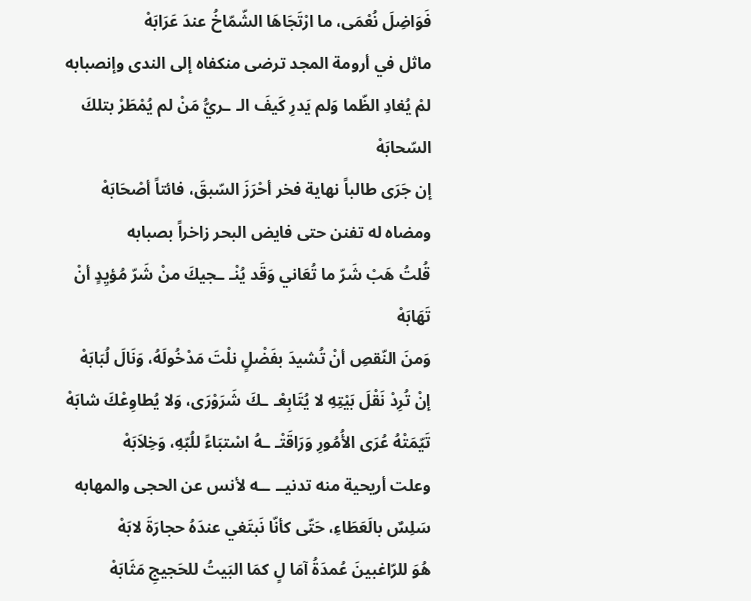فَوَاضِلَ نُعْمَى، ما ارْتَجَاهَا الشّمّاخُ عندَ عَرَابَهْ
ماثل في أرومة المجد ترضى منكفاه إلى الندى وإنصبابه
لمْ يُغادِ الظّما وَلم يَدرِ كَيفَ الـ ـريُّ مَنْ لم يُمْطَرْ بتلكَ السّحابَهْ
إن جَرَى طالباً نهاية فخر أحْرَزَ السّبقَ، فائتاً أصْحَابَهْ
ومضاه له تفنن حتى فايض البحر زاخراً بصبابه
قُلتُ هَبْ شَرّ ما تُعَاني وَقَد يُنْـ ـجيكَ منْ شَرّ مُؤيِدٍ أنْ تَهَابَهْ
وَمنَ النّقصِ أنْ تُشيدَ بفَضْلٍ نلْتَ مَدْخُولَهُ، وَنَالَ لُبَابَهْ
إنْ تُرِدْ نَقْلَ بَيْتِهِ لا يُتَابِعْـ ـكَ شَرَوْرَى، وَلا يُطاوِعْكَ شابَهْ
تَيّمَتْهُ عُرَى الأُمُورِ وَرَاقَتْـ ـهُ اسْتبَاءً للُبّهِ، وَخِلاَبَهْ
وعلت أريحية منه تدنيــ ــه لأنس عن الحجى والمهابه
سَلِسٌ بالَعَطَاءِ، حَتّى كأنّا نَبتَغي عندَهُ حجارَةَ لابَهْ
هُوَ للرّاغبينَ عُمدَةُ آمَا لٍ كمَا البَيتُ للحَجيجِ مَثَابَهْ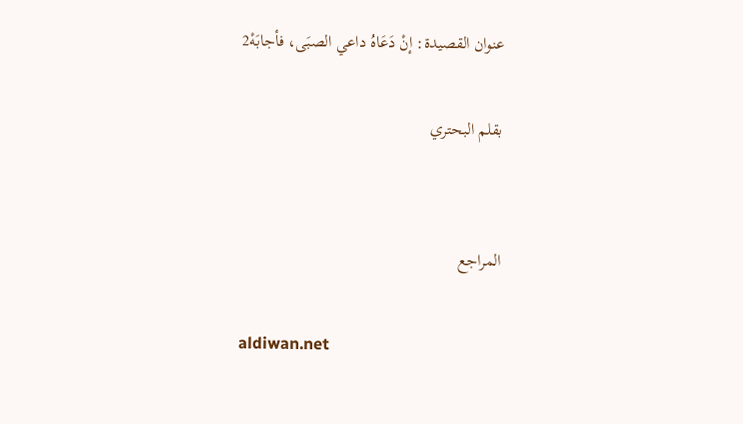عنوان القصيدة: إنْ دَعَاهُ داعي الصبَى، فأجابَهْ2

بقلم البحتري


المراجع

aldiwan.net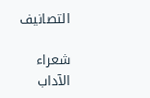التصانيف

شعراء   الآداب